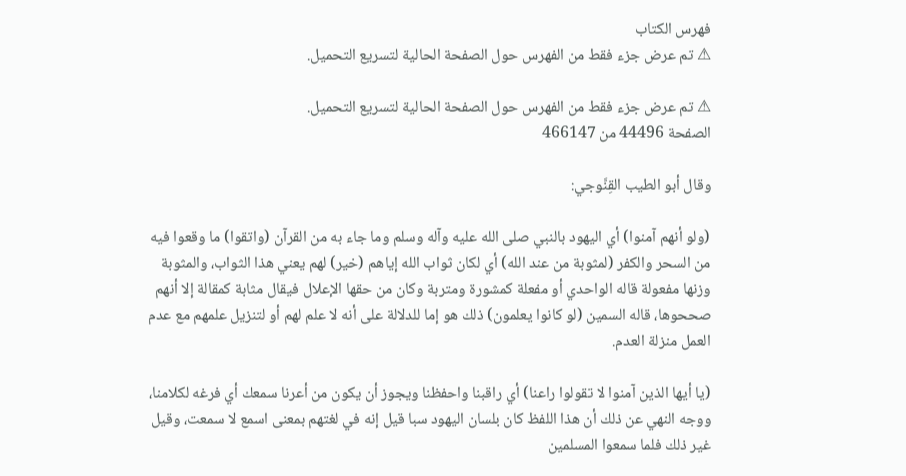فهرس الكتاب
⚠ تم عرض جزء فقط من الفهرس حول الصفحة الحالية لتسريع التحميل.

⚠ تم عرض جزء فقط من الفهرس حول الصفحة الحالية لتسريع التحميل.
الصفحة 44496 من 466147

وقال أبو الطيب القِنَّوجي:

(ولو أنهم آمنوا) أي اليهود بالنبي صلى الله عليه وآله وسلم وما جاء به من القرآن (واتقوا) ما وقعوا فيه من السحر والكفر (لمثوبة من عند الله) أي لكان ثواب الله إياهم (خير) لهم يعني هذا الثواب، والمثوبة وزنها مفعولة قاله الواحدي أو مفعلة كمشورة ومتربة وكان من حقها الإعلال فيقال مثابة كمقالة إلا أنهم صححوها، قاله السمين (لو كانوا يعلمون) ذلك هو إما للدلالة على أنه لا علم لهم أو لتنزيل علمهم مع عدم العمل منزلة العدم.

(يا أيها الذين آمنوا لا تقولوا راعنا) أي راقبنا واحفظنا ويجوز أن يكون من أعرنا سمعك أي فرغه لكلامنا، ووجه النهي عن ذلك أن هذا اللفظ كان بلسان اليهود سبا قيل إنه في لغتهم بمعنى اسمع لا سمعت، وقيل غير ذلك فلما سمعوا المسلمين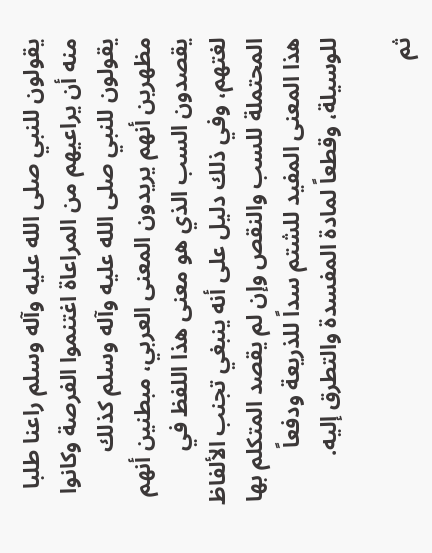يقولون للنبي صلى الله عليه وآله وسلم راعنا طلبا منه أن يراعيهم من المراعاة اغتنموا الفرصة وكانوا يقولون للنبي صلى الله عليه وآله وسلم كذلك مظهرين أنهم يريدون المعنى العربي، مبطنين أنهم يقصدون السب الذي هو معنى هذا اللفظ في لغتهم، وفي ذلك دليل على أنه ينبغي تجنب الألفاظ المحتملة للسب والنقص وإن لم يقصد المتكلم بها هذا المعنى المفيد للشتم سداً للذريعة ودفعاً للوسيلة، وقطعاً لمادة المفسدة والتطرق إليه.

ثم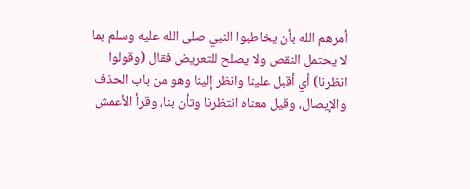أمرهم الله بأن يخاطبوا النبي صلى الله عليه وسلم بما لا يحتمل النقص ولا يصلح للتعريض فقال (وقولوا انظرنا) أي أقبل علينا وانظر إلينا وهو من باب الحذف والإيصال، وقيل معناه انتظرنا وتأن بنا، وقرأ الأعمش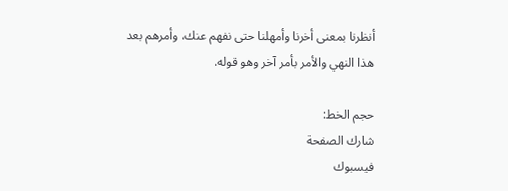أنظرنا بمعنى أخرنا وأمهلنا حتى نفهم عنك، وأمرهم بعد هذا النهي والأمر بأمر آخر وهو قوله.

حجم الخط:
شارك الصفحة
فيسبوك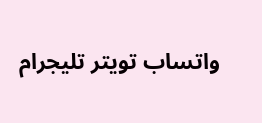واتساب تويتر تليجرام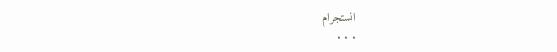انستجرام
. . .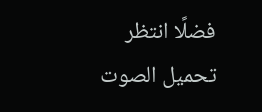فضلًا انتظر تحميل الصوت